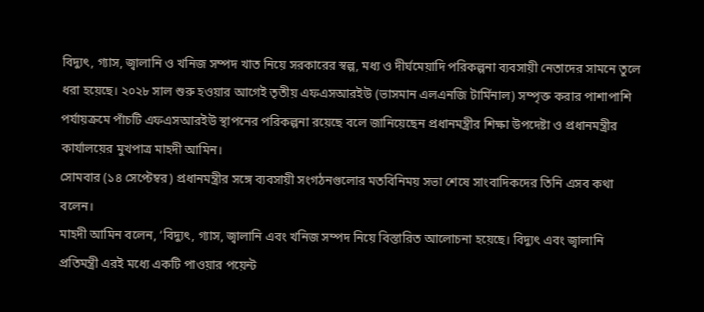বিদ্যুৎ, গ্যাস, জ্বালানি ও খনিজ সম্পদ খাত নিয়ে সরকারের স্বল্প, মধ্য ও দীর্ঘমেয়াদি পরিকল্পনা ব্যবসায়ী নেতাদের সামনে তুলে ধরা হয়েছে। ২০২৮ সাল শুরু হওয়ার আগেই তৃতীয় এফএসআরইউ (ভাসমান এলএনজি টার্মিনাল) সম্পৃক্ত করার পাশাপাশি পর্যায়ক্রমে পাঁচটি এফএসআরইউ স্থাপনের পরিকল্পনা রয়েছে বলে জানিয়েছেন প্রধানমন্ত্রীর শিক্ষা উপদেষ্টা ও প্রধানমন্ত্রীর কার্যালয়ের মুখপাত্র মাহদী আমিন।
সোমবার (১৪ সেপ্টেম্বর) প্রধানমন্ত্রীর সঙ্গে ব্যবসায়ী সংগঠনগুলোর মতবিনিময় সভা শেষে সাংবাদিকদের তিনি এসব কথা বলেন।
মাহদী আমিন বলেন, ‘বিদ্যুৎ, গ্যাস, জ্বালানি এবং খনিজ সম্পদ নিয়ে বিস্তারিত আলোচনা হয়েছে। বিদ্যুৎ এবং জ্বালানি প্রতিমন্ত্রী এরই মধ্যে একটি পাওয়ার পয়েন্ট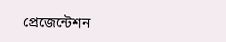প্রেজেন্টেশন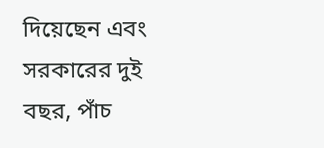দিয়েছেন এবং সরকারের দুই বছর, পাঁচ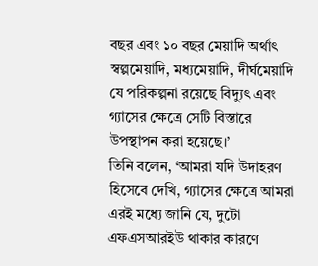বছর এবং ১০ বছর মেয়াদি অর্থাৎ স্বল্পমেয়াদি, মধ্যমেয়াদি, দীর্ঘমেয়াদি যে পরিকল্পনা রয়েছে বিদ্যুৎ এবং গ্যাসের ক্ষেত্রে সেটি বিস্তারে উপস্থাপন করা হয়েছে।’
তিনি বলেন, ‘আমরা যদি উদাহরণ হিসেবে দেখি, গ্যাসের ক্ষেত্রে আমরা এরই মধ্যে জানি যে, দুটো এফএসআরইউ থাকার কারণে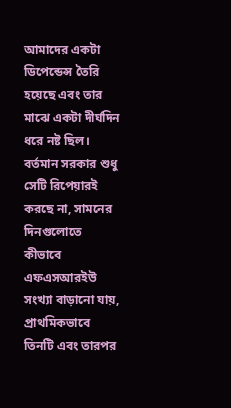আমাদের একটা ডিপেন্ডেন্স তৈরি হয়েছে এবং তার মাঝে একটা দীর্ঘদিন ধরে নষ্ট ছিল। বর্তমান সরকার শুধু সেটি রিপেয়ারই করছে না, সামনের দিনগুলোতে কীভাবে এফএসআরইউ সংখ্যা বাড়ানো যায়, প্রাথমিকভাবে তিনটি এবং তারপর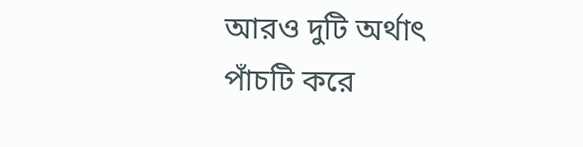আরও দুটি অর্থাৎ পাঁচটি করে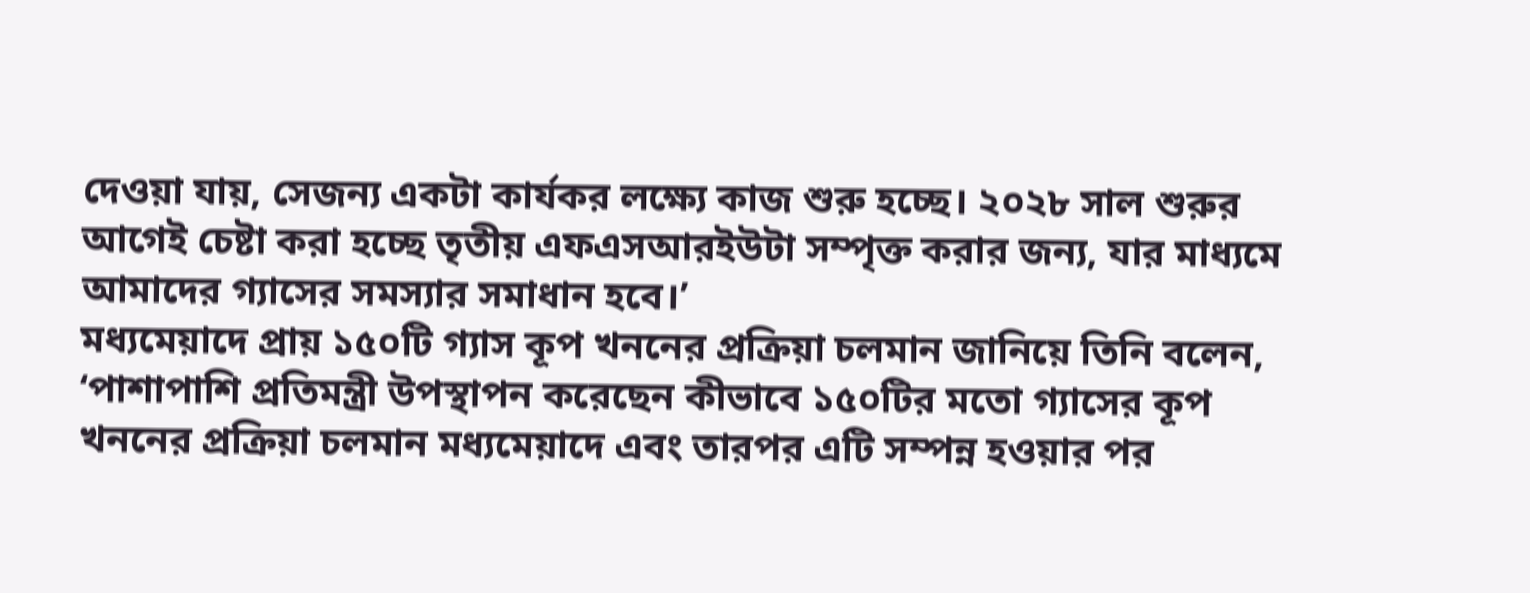দেওয়া যায়, সেজন্য একটা কার্যকর লক্ষ্যে কাজ শুরু হচ্ছে। ২০২৮ সাল শুরুর আগেই চেষ্টা করা হচ্ছে তৃতীয় এফএসআরইউটা সম্পৃক্ত করার জন্য, যার মাধ্যমে আমাদের গ্যাসের সমস্যার সমাধান হবে।’
মধ্যমেয়াদে প্রায় ১৫০টি গ্যাস কূপ খননের প্রক্রিয়া চলমান জানিয়ে তিনি বলেন, ‘পাশাপাশি প্রতিমন্ত্রী উপস্থাপন করেছেন কীভাবে ১৫০টির মতো গ্যাসের কূপ খননের প্রক্রিয়া চলমান মধ্যমেয়াদে এবং তারপর এটি সম্পন্ন হওয়ার পর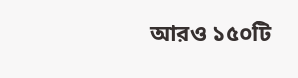আরও ১৫০টি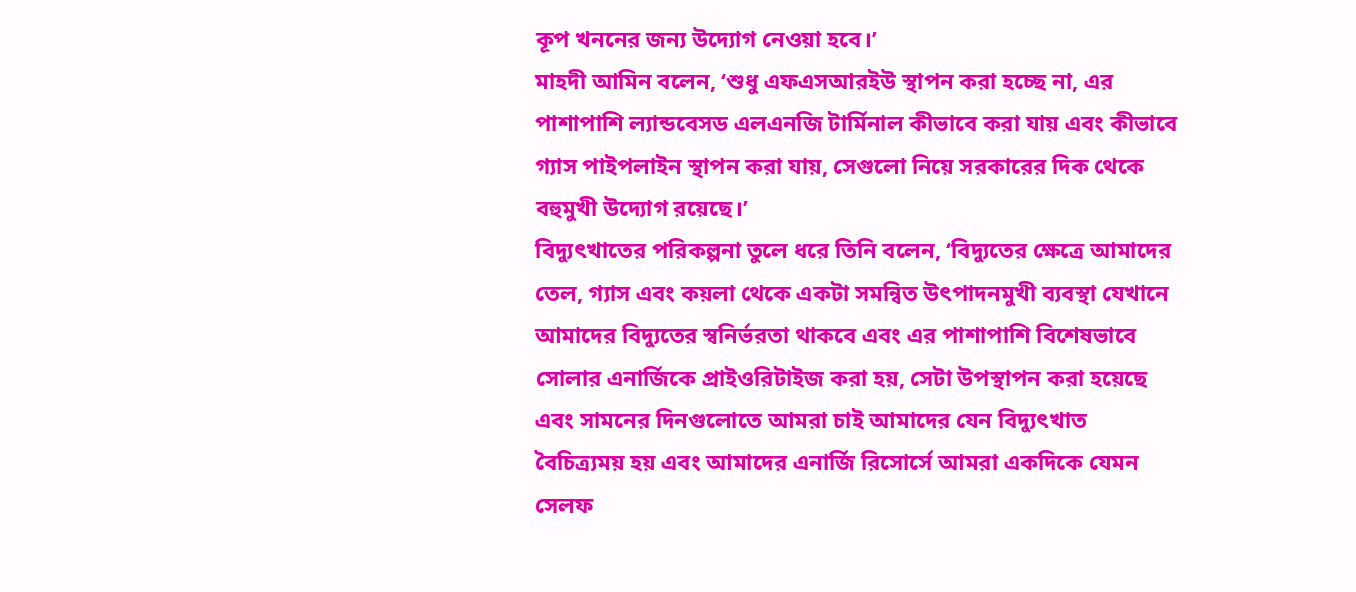কূপ খননের জন্য উদ্যোগ নেওয়া হবে।’
মাহদী আমিন বলেন, ‘শুধু এফএসআরইউ স্থাপন করা হচ্ছে না, এর পাশাপাশি ল্যান্ডবেসড এলএনজি টার্মিনাল কীভাবে করা যায় এবং কীভাবে গ্যাস পাইপলাইন স্থাপন করা যায়, সেগুলো নিয়ে সরকারের দিক থেকে বহুমুখী উদ্যোগ রয়েছে।’
বিদ্যুৎখাতের পরিকল্পনা তুলে ধরে তিনি বলেন, ‘বিদ্যুতের ক্ষেত্রে আমাদের তেল, গ্যাস এবং কয়লা থেকে একটা সমন্বিত উৎপাদনমুখী ব্যবস্থা যেখানে আমাদের বিদ্যুতের স্বনির্ভরতা থাকবে এবং এর পাশাপাশি বিশেষভাবে সোলার এনার্জিকে প্রাইওরিটাইজ করা হয়, সেটা উপস্থাপন করা হয়েছে এবং সামনের দিনগুলোতে আমরা চাই আমাদের যেন বিদ্যুৎখাত বৈচিত্র্যময় হয় এবং আমাদের এনার্জি রিসোর্সে আমরা একদিকে যেমন সেলফ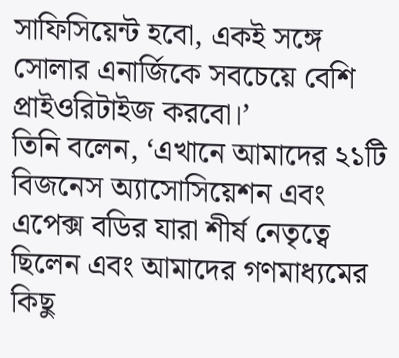সাফিসিয়েন্ট হবো, একই সঙ্গে সোলার এনার্জিকে সবচেয়ে বেশি প্রাইওরিটাইজ করবো।’
তিনি বলেন, ‘এখানে আমাদের ২১টি বিজনেস অ্যাসোসিয়েশন এবং এপেক্স বডির যারা শীর্ষ নেতৃত্বে ছিলেন এবং আমাদের গণমাধ্যমের কিছু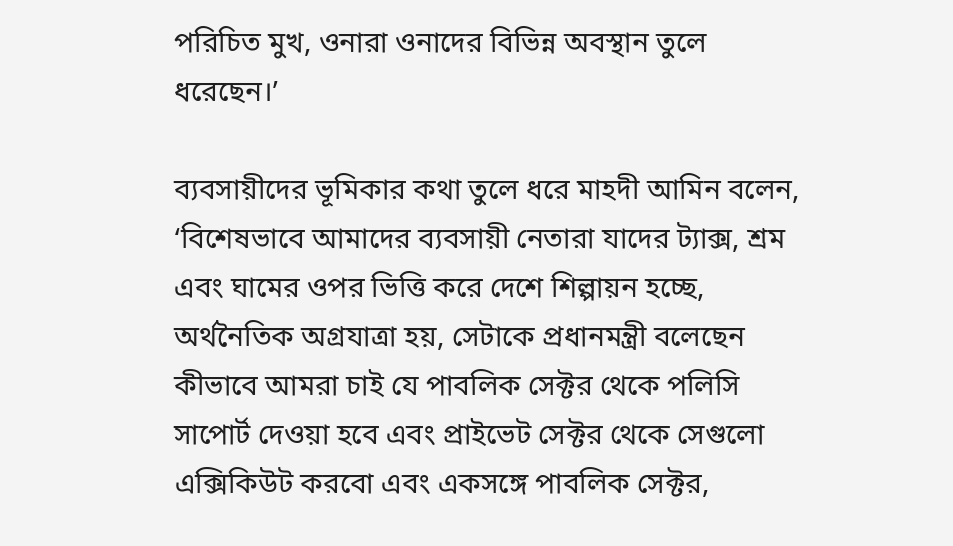পরিচিত মুখ, ওনারা ওনাদের বিভিন্ন অবস্থান তুলে ধরেছেন।’

ব্যবসায়ীদের ভূমিকার কথা তুলে ধরে মাহদী আমিন বলেন, ‘বিশেষভাবে আমাদের ব্যবসায়ী নেতারা যাদের ট্যাক্স, শ্রম এবং ঘামের ওপর ভিত্তি করে দেশে শিল্পায়ন হচ্ছে, অর্থনৈতিক অগ্রযাত্রা হয়, সেটাকে প্রধানমন্ত্রী বলেছেন কীভাবে আমরা চাই যে পাবলিক সেক্টর থেকে পলিসি সাপোর্ট দেওয়া হবে এবং প্রাইভেট সেক্টর থেকে সেগুলো এক্সিকিউট করবো এবং একসঙ্গে পাবলিক সেক্টর,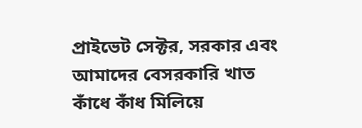প্রাইভেট সেক্টর, সরকার এবং আমাদের বেসরকারি খাত কাঁধে কাঁধ মিলিয়ে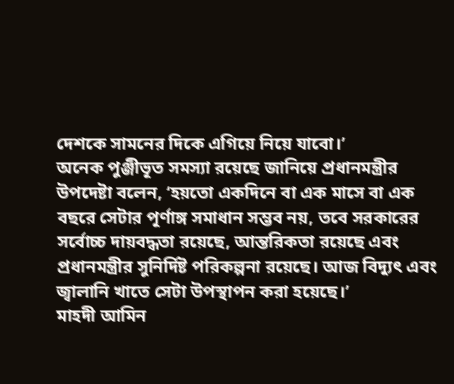দেশকে সামনের দিকে এগিয়ে নিয়ে যাবো।’
অনেক পুঞ্জীভূত সমস্যা রয়েছে জানিয়ে প্রধানমন্ত্রীর উপদেষ্টা বলেন, ‘হয়তো একদিনে বা এক মাসে বা এক বছরে সেটার পূর্ণাঙ্গ সমাধান সম্ভব নয়, তবে সরকারের সর্বোচ্চ দায়বদ্ধতা রয়েছে, আন্তরিকতা রয়েছে এবং প্রধানমন্ত্রীর সুনির্দিষ্ট পরিকল্পনা রয়েছে। আজ বিদ্যুৎ এবং জ্বালানি খাতে সেটা উপস্থাপন করা হয়েছে।’
মাহদী আমিন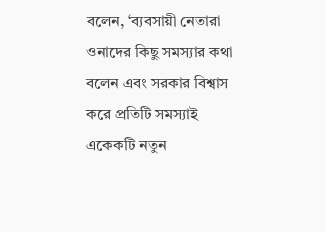বলেন, ‘ব্যবসায়ী নেতারা ওনাদের কিছু সমস্যার কথা বলেন এবং সরকার বিশ্বাস করে প্রতিটি সমস্যাই একেকটি নতুন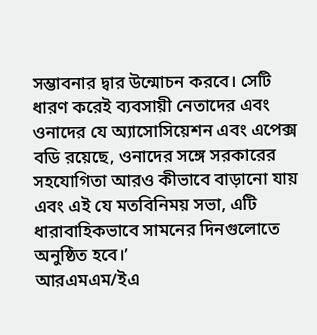সম্ভাবনার দ্বার উন্মোচন করবে। সেটি ধারণ করেই ব্যবসায়ী নেতাদের এবং ওনাদের যে অ্যাসোসিয়েশন এবং এপেক্স বডি রয়েছে, ওনাদের সঙ্গে সরকারের সহযোগিতা আরও কীভাবে বাড়ানো যায় এবং এই যে মতবিনিময় সভা, এটি ধারাবাহিকভাবে সামনের দিনগুলোতে অনুষ্ঠিত হবে।’
আরএমএম/ইএ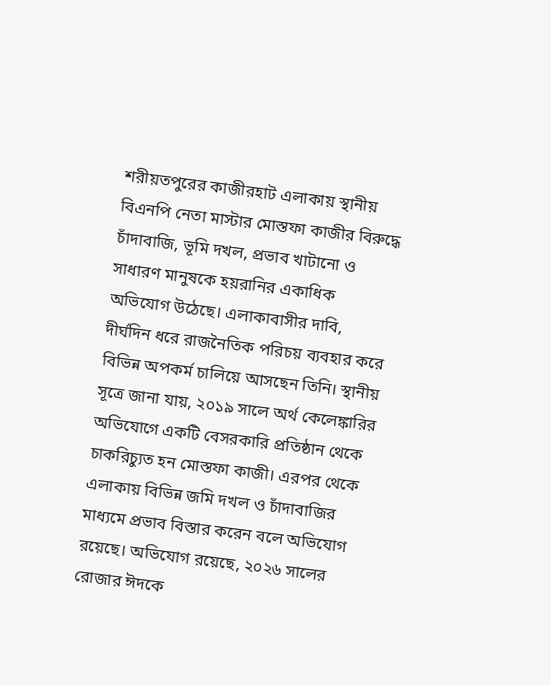শরীয়তপুরের কাজীরহাট এলাকায় স্থানীয় বিএনপি নেতা মাস্টার মোস্তফা কাজীর বিরুদ্ধে চাঁদাবাজি, ভূমি দখল, প্রভাব খাটানো ও সাধারণ মানুষকে হয়রানির একাধিক অভিযোগ উঠেছে। এলাকাবাসীর দাবি, দীর্ঘদিন ধরে রাজনৈতিক পরিচয় ব্যবহার করে বিভিন্ন অপকর্ম চালিয়ে আসছেন তিনি। স্থানীয় সূত্রে জানা যায়, ২০১৯ সালে অর্থ কেলেঙ্কারির অভিযোগে একটি বেসরকারি প্রতিষ্ঠান থেকে চাকরিচ্যুত হন মোস্তফা কাজী। এরপর থেকে এলাকায় বিভিন্ন জমি দখল ও চাঁদাবাজির মাধ্যমে প্রভাব বিস্তার করেন বলে অভিযোগ রয়েছে। অভিযোগ রয়েছে, ২০২৬ সালের রোজার ঈদকে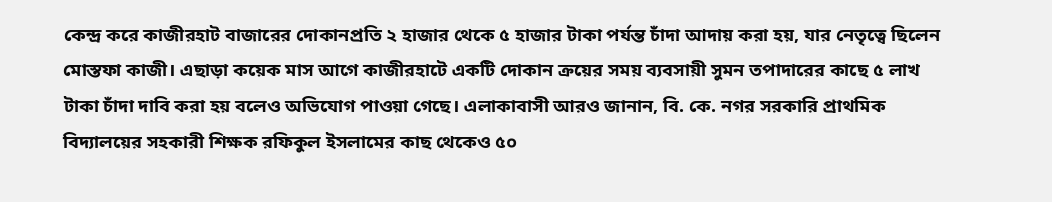কেন্দ্র করে কাজীরহাট বাজারের দোকানপ্রতি ২ হাজার থেকে ৫ হাজার টাকা পর্যন্ত চাঁদা আদায় করা হয়, যার নেতৃত্বে ছিলেন মোস্তফা কাজী। এছাড়া কয়েক মাস আগে কাজীরহাটে একটি দোকান ক্রয়ের সময় ব্যবসায়ী সুমন তপাদারের কাছে ৫ লাখ টাকা চাঁদা দাবি করা হয় বলেও অভিযোগ পাওয়া গেছে। এলাকাবাসী আরও জানান, বি. কে. নগর সরকারি প্রাথমিক বিদ্যালয়ের সহকারী শিক্ষক রফিকুল ইসলামের কাছ থেকেও ৫০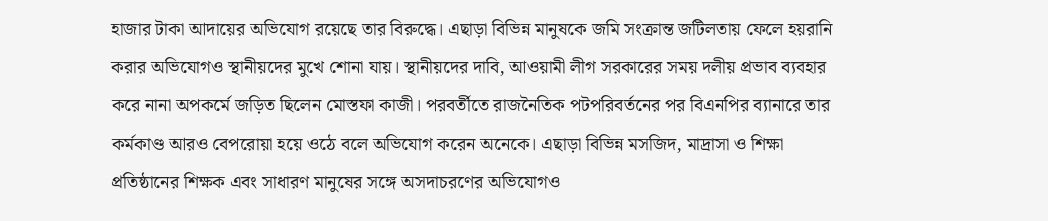হাজার টাকা আদায়ের অভিযোগ রয়েছে তার বিরুদ্ধে। এছাড়া বিভিন্ন মানুষকে জমি সংক্রান্ত জটিলতায় ফেলে হয়রানি করার অভিযোগও স্থানীয়দের মুখে শোনা যায়। স্থানীয়দের দাবি, আওয়ামী লীগ সরকারের সময় দলীয় প্রভাব ব্যবহার করে নানা অপকর্মে জড়িত ছিলেন মোস্তফা কাজী। পরবর্তীতে রাজনৈতিক পটপরিবর্তনের পর বিএনপির ব্যানারে তার কর্মকাণ্ড আরও বেপরোয়া হয়ে ওঠে বলে অভিযোগ করেন অনেকে। এছাড়া বিভিন্ন মসজিদ, মাদ্রাসা ও শিক্ষা প্রতিষ্ঠানের শিক্ষক এবং সাধারণ মানুষের সঙ্গে অসদাচরণের অভিযোগও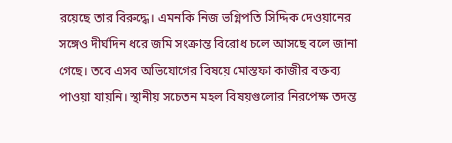রয়েছে তার বিরুদ্ধে। এমনকি নিজ ভগ্নিপতি সিদ্দিক দেওয়ানের সঙ্গেও দীর্ঘদিন ধরে জমি সংক্রান্ত বিরোধ চলে আসছে বলে জানা গেছে। তবে এসব অভিযোগের বিষয়ে মোস্তফা কাজীর বক্তব্য পাওয়া যায়নি। স্থানীয় সচেতন মহল বিষয়গুলোর নিরপেক্ষ তদন্ত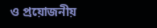ও প্রয়োজনীয়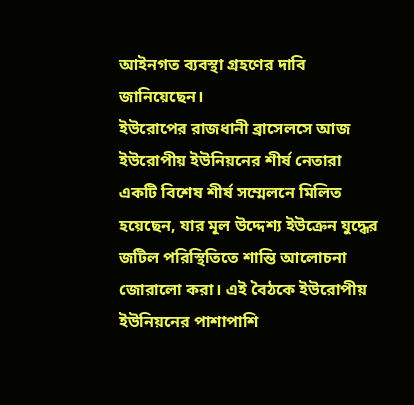আইনগত ব্যবস্থা গ্রহণের দাবি জানিয়েছেন।
ইউরোপের রাজধানী ব্রাসেলসে আজ ইউরোপীয় ইউনিয়নের শীর্ষ নেতারা একটি বিশেষ শীর্ষ সম্মেলনে মিলিত হয়েছেন, যার মূল উদ্দেশ্য ইউক্রেন যুদ্ধের জটিল পরিস্থিতিতে শান্তি আলোচনা জোরালো করা। এই বৈঠকে ইউরোপীয় ইউনিয়নের পাশাপাশি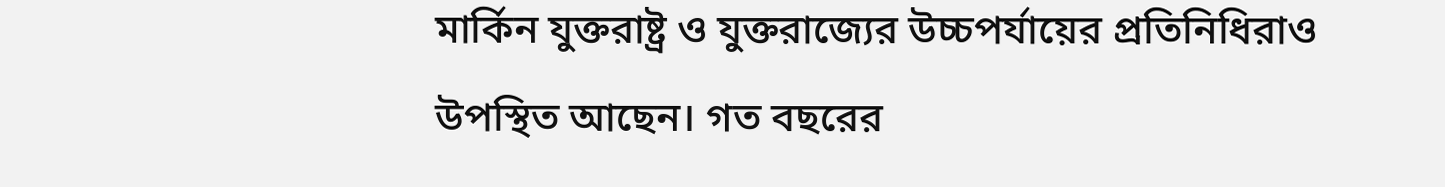মার্কিন যুক্তরাষ্ট্র ও যুক্তরাজ্যের উচ্চপর্যায়ের প্রতিনিধিরাও উপস্থিত আছেন। গত বছরের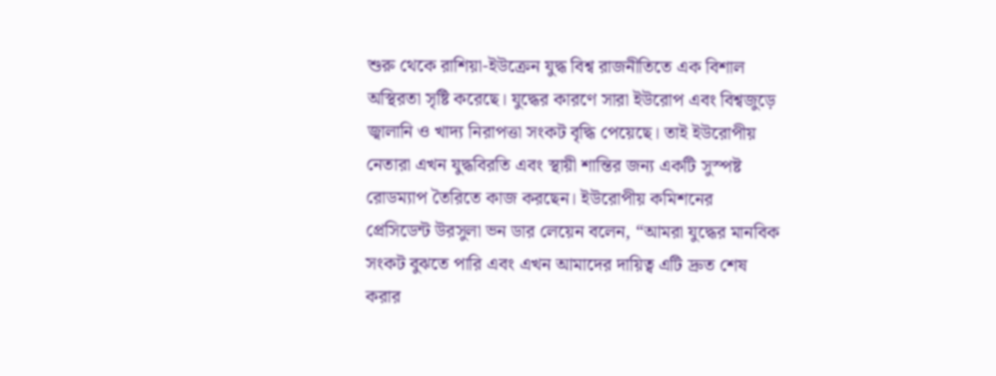শুরু থেকে রাশিয়া-ইউক্রেন যুদ্ধ বিশ্ব রাজনীতিতে এক বিশাল অস্থিরতা সৃষ্টি করেছে। যুদ্ধের কারণে সারা ইউরোপ এবং বিশ্বজুড়ে জ্বালানি ও খাদ্য নিরাপত্তা সংকট বৃদ্ধি পেয়েছে। তাই ইউরোপীয় নেতারা এখন যুদ্ধবিরতি এবং স্থায়ী শান্তির জন্য একটি সুস্পষ্ট রোডম্যাপ তৈরিতে কাজ করছেন। ইউরোপীয় কমিশনের প্রেসিডেন্ট উরসুলা ভন ডার লেয়েন বলেন, “আমরা যুদ্ধের মানবিক সংকট বুঝতে পারি এবং এখন আমাদের দায়িত্ব এটি দ্রুত শেষ করার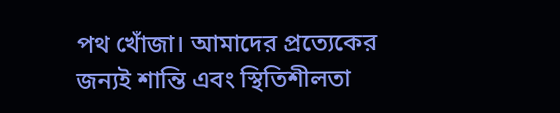পথ খোঁজা। আমাদের প্রত্যেকের জন্যই শান্তি এবং স্থিতিশীলতা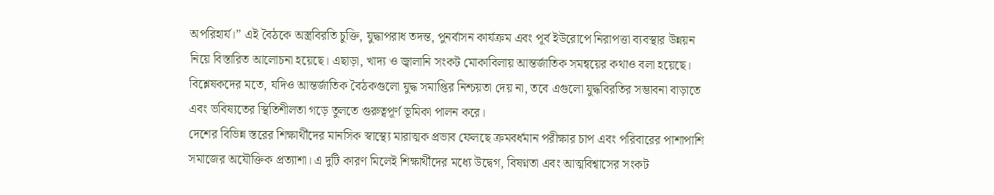অপরিহার্য।” এই বৈঠকে অস্ত্রবিরতি চুক্তি, যুদ্ধাপরাধ তদন্ত, পুনর্বাসন কার্যক্রম এবং পূর্ব ইউরোপে নিরাপত্তা ব্যবস্থার উন্নয়ন নিয়ে বিস্তারিত আলোচনা হয়েছে। এছাড়া, খাদ্য ও জ্বালানি সংকট মোকাবিলায় আন্তর্জাতিক সমন্বয়ের কথাও বলা হয়েছে। বিশ্লেষকদের মতে, যদিও আন্তর্জাতিক বৈঠকগুলো যুদ্ধ সমাপ্তির নিশ্চয়তা দেয় না, তবে এগুলো যুদ্ধবিরতির সম্ভাবনা বাড়াতে এবং ভবিষ্যতের স্থিতিশীলতা গড়ে তুলতে গুরুত্বপূর্ণ ভূমিকা পালন করে।
দেশের বিভিন্ন স্তরের শিক্ষার্থীদের মানসিক স্বাস্থ্যে মারাত্মক প্রভাব ফেলছে ক্রমবর্ধমান পরীক্ষার চাপ এবং পরিবারের পাশাপাশি সমাজের অযৌক্তিক প্রত্যাশা। এ দুটি কারণ মিলেই শিক্ষার্থীদের মধ্যে উদ্বেগ, বিষণ্নতা এবং আত্মবিশ্বাসের সংকট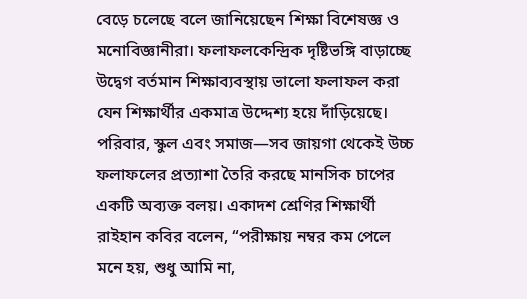বেড়ে চলেছে বলে জানিয়েছেন শিক্ষা বিশেষজ্ঞ ও মনোবিজ্ঞানীরা। ফলাফলকেন্দ্রিক দৃষ্টিভঙ্গি বাড়াচ্ছে উদ্বেগ বর্তমান শিক্ষাব্যবস্থায় ভালো ফলাফল করা যেন শিক্ষার্থীর একমাত্র উদ্দেশ্য হয়ে দাঁড়িয়েছে। পরিবার, স্কুল এবং সমাজ—সব জায়গা থেকেই উচ্চ ফলাফলের প্রত্যাশা তৈরি করছে মানসিক চাপের একটি অব্যক্ত বলয়। একাদশ শ্রেণির শিক্ষার্থী রাইহান কবির বলেন, “পরীক্ষায় নম্বর কম পেলে মনে হয়, শুধু আমি না,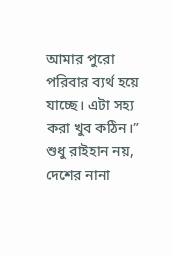আমার পুরো পরিবার ব্যর্থ হয়ে যাচ্ছে। এটা সহ্য করা খুব কঠিন।” শুধু রাইহান নয়, দেশের নানা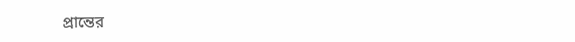প্রান্তের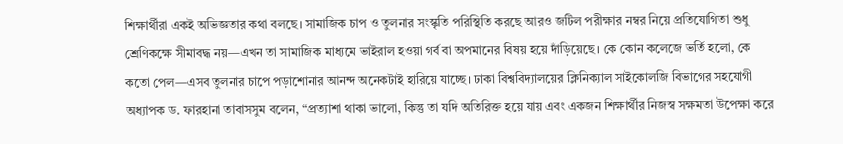শিক্ষার্থীরা একই অভিজ্ঞতার কথা বলছে। সামাজিক চাপ ও তুলনার সংস্কৃতি পরিস্থিতি করছে আরও জটিল পরীক্ষার নম্বর নিয়ে প্রতিযোগিতা শুধু শ্রেণিকক্ষে সীমাবদ্ধ নয়—এখন তা সামাজিক মাধ্যমে ভাইরাল হওয়া গর্ব বা অপমানের বিষয় হয়ে দাঁড়িয়েছে। কে কোন কলেজে ভর্তি হলো, কে কতো পেল—এসব তুলনার চাপে পড়াশোনার আনন্দ অনেকটাই হারিয়ে যাচ্ছে। ঢাকা বিশ্ববিদ্যালয়ের ক্লিনিক্যাল সাইকোলজি বিভাগের সহযোগী অধ্যাপক ড. ফারহানা তাবাসসুম বলেন, “প্রত্যাশা থাকা ভালো, কিন্তু তা যদি অতিরিক্ত হয়ে যায় এবং একজন শিক্ষার্থীর নিজস্ব সক্ষমতা উপেক্ষা করে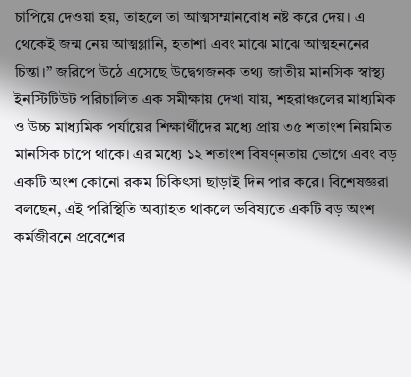চাপিয়ে দেওয়া হয়, তাহলে তা আত্মসম্মানবোধ নষ্ট করে দেয়। এ থেকেই জন্ম নেয় আত্মগ্লানি, হতাশা এবং মাঝে মাঝে আত্মহননের চিন্তা।” জরিপে উঠে এসেছে উদ্বেগজনক তথ্য জাতীয় মানসিক স্বাস্থ্য ইনস্টিটিউট পরিচালিত এক সমীক্ষায় দেখা যায়, শহরাঞ্চলের মাধ্যমিক ও উচ্চ মাধ্যমিক পর্যায়ের শিক্ষার্থীদের মধ্যে প্রায় ৩৫ শতাংশ নিয়মিত মানসিক চাপে থাকে। এর মধ্যে ১২ শতাংশ বিষণ্নতায় ভোগে এবং বড় একটি অংশ কোনো রকম চিকিৎসা ছাড়াই দিন পার করে। বিশেষজ্ঞরা বলছেন, এই পরিস্থিতি অব্যাহত থাকলে ভবিষ্যতে একটি বড় অংশ কর্মজীবনে প্রবেশের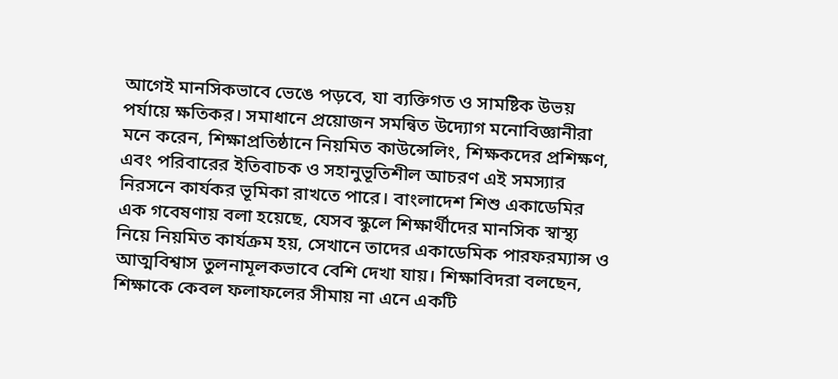আগেই মানসিকভাবে ভেঙে পড়বে, যা ব্যক্তিগত ও সামষ্টিক উভয় পর্যায়ে ক্ষতিকর। সমাধানে প্রয়োজন সমন্বিত উদ্যোগ মনোবিজ্ঞানীরা মনে করেন, শিক্ষাপ্রতিষ্ঠানে নিয়মিত কাউন্সেলিং, শিক্ষকদের প্রশিক্ষণ, এবং পরিবারের ইতিবাচক ও সহানুভূতিশীল আচরণ এই সমস্যার নিরসনে কার্যকর ভূমিকা রাখতে পারে। বাংলাদেশ শিশু একাডেমির এক গবেষণায় বলা হয়েছে, যেসব স্কুলে শিক্ষার্থীদের মানসিক স্বাস্থ্য নিয়ে নিয়মিত কার্যক্রম হয়, সেখানে তাদের একাডেমিক পারফরম্যান্স ও আত্মবিশ্বাস তুলনামূলকভাবে বেশি দেখা যায়। শিক্ষাবিদরা বলছেন, শিক্ষাকে কেবল ফলাফলের সীমায় না এনে একটি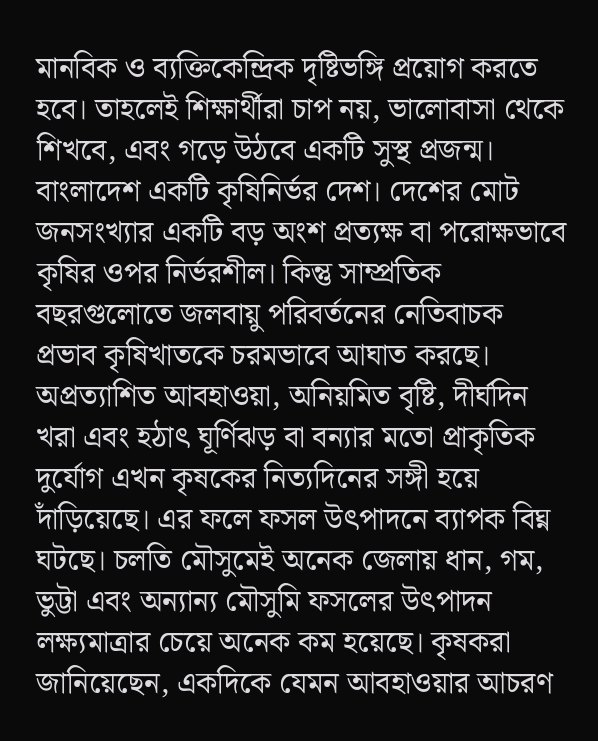মানবিক ও ব্যক্তিকেন্দ্রিক দৃষ্টিভঙ্গি প্রয়োগ করতে হবে। তাহলেই শিক্ষার্থীরা চাপ নয়, ভালোবাসা থেকে শিখবে, এবং গড়ে উঠবে একটি সুস্থ প্রজন্ম।
বাংলাদেশ একটি কৃষিনির্ভর দেশ। দেশের মোট জনসংখ্যার একটি বড় অংশ প্রত্যক্ষ বা পরোক্ষভাবে কৃষির ওপর নির্ভরশীল। কিন্তু সাম্প্রতিক বছরগুলোতে জলবায়ু পরিবর্তনের নেতিবাচক প্রভাব কৃষিখাতকে চরমভাবে আঘাত করছে। অপ্রত্যাশিত আবহাওয়া, অনিয়মিত বৃষ্টি, দীর্ঘদিন খরা এবং হঠাৎ ঘূর্ণিঝড় বা বন্যার মতো প্রাকৃতিক দুর্যোগ এখন কৃষকের নিত্যদিনের সঙ্গী হয়ে দাঁড়িয়েছে। এর ফলে ফসল উৎপাদনে ব্যাপক বিঘ্ন ঘটছে। চলতি মৌসুমেই অনেক জেলায় ধান, গম, ভুট্টা এবং অন্যান্য মৌসুমি ফসলের উৎপাদন লক্ষ্যমাত্রার চেয়ে অনেক কম হয়েছে। কৃষকরা জানিয়েছেন, একদিকে যেমন আবহাওয়ার আচরণ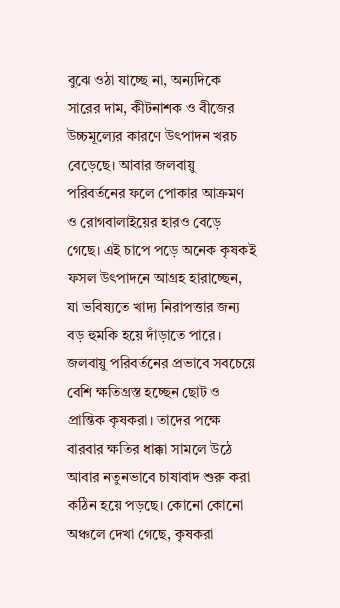বুঝে ওঠা যাচ্ছে না, অন্যদিকে সারের দাম, কীটনাশক ও বীজের উচ্চমূল্যের কারণে উৎপাদন খরচ বেড়েছে। আবার জলবায়ু পরিবর্তনের ফলে পোকার আক্রমণ ও রোগবালাইয়ের হারও বেড়ে গেছে। এই চাপে পড়ে অনেক কৃষকই ফসল উৎপাদনে আগ্রহ হারাচ্ছেন, যা ভবিষ্যতে খাদ্য নিরাপত্তার জন্য বড় হুমকি হয়ে দাঁড়াতে পারে। জলবায়ু পরিবর্তনের প্রভাবে সবচেয়ে বেশি ক্ষতিগ্রস্ত হচ্ছেন ছোট ও প্রান্তিক কৃষকরা। তাদের পক্ষে বারবার ক্ষতির ধাক্কা সামলে উঠে আবার নতুনভাবে চাষাবাদ শুরু করা কঠিন হয়ে পড়ছে। কোনো কোনো অঞ্চলে দেখা গেছে, কৃষকরা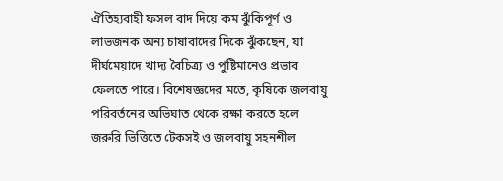ঐতিহ্যবাহী ফসল বাদ দিয়ে কম ঝুঁকিপূর্ণ ও লাভজনক অন্য চাষাবাদের দিকে ঝুঁকছেন, যা দীর্ঘমেয়াদে খাদ্য বৈচিত্র্য ও পুষ্টিমানেও প্রভাব ফেলতে পারে। বিশেষজ্ঞদের মতে, কৃষিকে জলবায়ু পরিবর্তনের অভিঘাত থেকে রক্ষা করতে হলে জরুরি ভিত্তিতে টেকসই ও জলবায়ু সহনশীল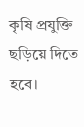কৃষি প্রযুক্তি ছড়িয়ে দিতে হবে।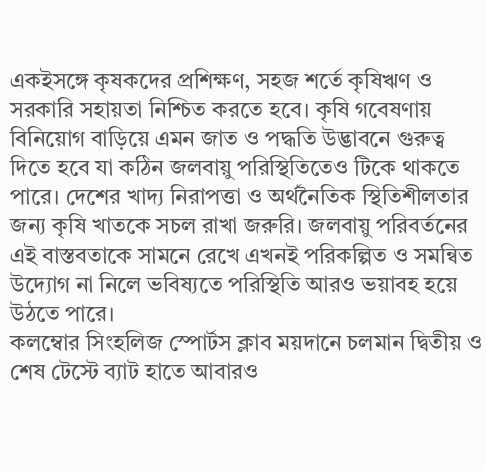একইসঙ্গে কৃষকদের প্রশিক্ষণ, সহজ শর্তে কৃষিঋণ ও সরকারি সহায়তা নিশ্চিত করতে হবে। কৃষি গবেষণায় বিনিয়োগ বাড়িয়ে এমন জাত ও পদ্ধতি উদ্ভাবনে গুরুত্ব দিতে হবে যা কঠিন জলবায়ু পরিস্থিতিতেও টিকে থাকতে পারে। দেশের খাদ্য নিরাপত্তা ও অর্থনৈতিক স্থিতিশীলতার জন্য কৃষি খাতকে সচল রাখা জরুরি। জলবায়ু পরিবর্তনের এই বাস্তবতাকে সামনে রেখে এখনই পরিকল্পিত ও সমন্বিত উদ্যোগ না নিলে ভবিষ্যতে পরিস্থিতি আরও ভয়াবহ হয়ে উঠতে পারে।
কলম্বোর সিংহলিজ স্পোর্টস ক্লাব ময়দানে চলমান দ্বিতীয় ও শেষ টেস্টে ব্যাট হাতে আবারও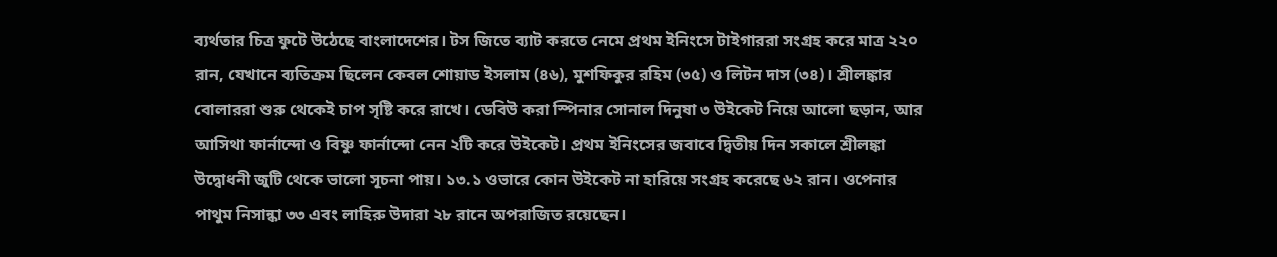ব্যর্থতার চিত্র ফুটে উঠেছে বাংলাদেশের। টস জিতে ব্যাট করতে নেমে প্রথম ইনিংসে টাইগাররা সংগ্রহ করে মাত্র ২২০ রান, যেখানে ব্যতিক্রম ছিলেন কেবল শোয়াড ইসলাম (৪৬), মুশফিকুর রহিম (৩৫) ও লিটন দাস (৩৪)। শ্রীলঙ্কার বোলাররা শুরু থেকেই চাপ সৃষ্টি করে রাখে। ডেবিউ করা স্পিনার সোনাল দিনুষা ৩ উইকেট নিয়ে আলো ছড়ান, আর আসিথা ফার্নান্দো ও বিষ্ণু ফার্নান্দো নেন ২টি করে উইকেট। প্রথম ইনিংসের জবাবে দ্বিতীয় দিন সকালে শ্রীলঙ্কা উদ্বোধনী জুটি থেকে ভালো সূচনা পায়। ১৩.১ ওভারে কোন উইকেট না হারিয়ে সংগ্রহ করেছে ৬২ রান। ওপেনার পাথুম নিসান্কা ৩৩ এবং লাহিরু উদারা ২৮ রানে অপরাজিত রয়েছেন।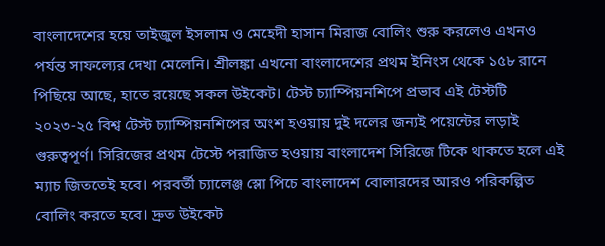বাংলাদেশের হয়ে তাইজুল ইসলাম ও মেহেদী হাসান মিরাজ বোলিং শুরু করলেও এখনও পর্যন্ত সাফল্যের দেখা মেলেনি। শ্রীলঙ্কা এখনো বাংলাদেশের প্রথম ইনিংস থেকে ১৫৮ রানে পিছিয়ে আছে, হাতে রয়েছে সকল উইকেট। টেস্ট চ্যাম্পিয়নশিপে প্রভাব এই টেস্টটি ২০২৩-২৫ বিশ্ব টেস্ট চ্যাম্পিয়নশিপের অংশ হওয়ায় দুই দলের জন্যই পয়েন্টের লড়াই গুরুত্বপূর্ণ। সিরিজের প্রথম টেস্টে পরাজিত হওয়ায় বাংলাদেশ সিরিজে টিকে থাকতে হলে এই ম্যাচ জিততেই হবে। পরবর্তী চ্যালেঞ্জ স্লো পিচে বাংলাদেশ বোলারদের আরও পরিকল্পিত বোলিং করতে হবে। দ্রুত উইকেট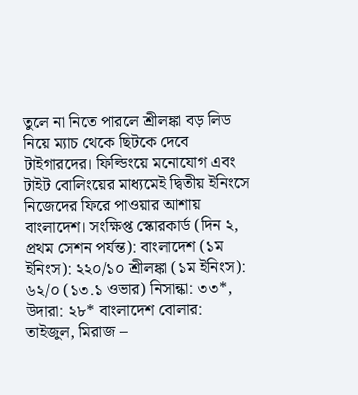তুলে না নিতে পারলে শ্রীলঙ্কা বড় লিড নিয়ে ম্যাচ থেকে ছিটকে দেবে টাইগারদের। ফিল্ডিংয়ে মনোযোগ এবং টাইট বোলিংয়ের মাধ্যমেই দ্বিতীয় ইনিংসে নিজেদের ফিরে পাওয়ার আশায় বাংলাদেশ। সংক্ষিপ্ত স্কোরকার্ড (দিন ২, প্রথম সেশন পর্যন্ত): বাংলাদেশ (১ম ইনিংস): ২২০/১০ শ্রীলঙ্কা (১ম ইনিংস): ৬২/০ (১৩.১ ওভার) নিসান্কা: ৩৩*, উদারা: ২৮* বাংলাদেশ বোলার: তাইজুল, মিরাজ –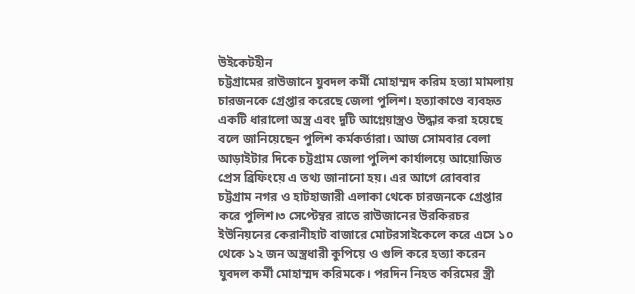উইকেটহীন
চট্টগ্রামের রাউজানে যুবদল কর্মী মোহাম্মদ করিম হত্যা মামলায় চারজনকে গ্রেপ্তার করেছে জেলা পুলিশ। হত্যাকাণ্ডে ব্যবহৃত একটি ধারালো অস্ত্র এবং দুটি আগ্নেয়াস্ত্রও উদ্ধার করা হয়েছে বলে জানিয়েছেন পুলিশ কর্মকর্তারা। আজ সোমবার বেলা আড়াইটার দিকে চট্টগ্রাম জেলা পুলিশ কার্যালয়ে আয়োজিত প্রেস ব্রিফিংয়ে এ তথ্য জানানো হয়। এর আগে রোববার চট্টগ্রাম নগর ও হাটহাজারী এলাকা থেকে চারজনকে গ্রেপ্তার করে পুলিশ।৩ সেপ্টেম্বর রাতে রাউজানের উরকিরচর ইউনিয়নের কেরানীহাট বাজারে মোটরসাইকেলে করে এসে ১০ থেকে ১২ জন অস্ত্রধারী কুপিয়ে ও গুলি করে হত্যা করেন যুবদল কর্মী মোহাম্মদ করিমকে। পরদিন নিহত করিমের স্ত্রী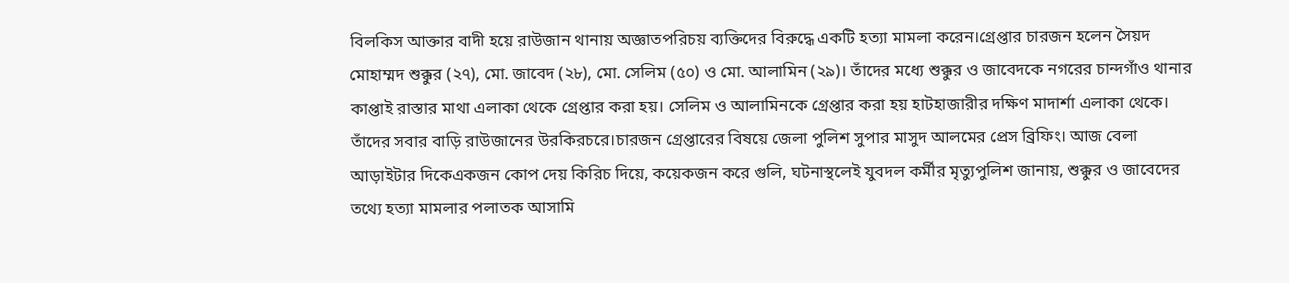বিলকিস আক্তার বাদী হয়ে রাউজান থানায় অজ্ঞাতপরিচয় ব্যক্তিদের বিরুদ্ধে একটি হত্যা মামলা করেন।গ্রেপ্তার চারজন হলেন সৈয়দ মোহাম্মদ শুক্কুর (২৭), মো. জাবেদ (২৮), মো. সেলিম (৫০) ও মো. আলামিন (২৯)। তাঁদের মধ্যে শুক্কুর ও জাবেদকে নগরের চান্দগাঁও থানার কাপ্তাই রাস্তার মাথা এলাকা থেকে গ্রেপ্তার করা হয়। সেলিম ও আলামিনকে গ্রেপ্তার করা হয় হাটহাজারীর দক্ষিণ মাদার্শা এলাকা থেকে। তাঁদের সবার বাড়ি রাউজানের উরকিরচরে।চারজন গ্রেপ্তারের বিষয়ে জেলা পুলিশ সুপার মাসুদ আলমের প্রেস ব্রিফিং। আজ বেলা আড়াইটার দিকেএকজন কোপ দেয় কিরিচ দিয়ে, কয়েকজন করে গুলি, ঘটনাস্থলেই যুবদল কর্মীর মৃত্যুপুলিশ জানায়, শুক্কুর ও জাবেদের তথ্যে হত্যা মামলার পলাতক আসামি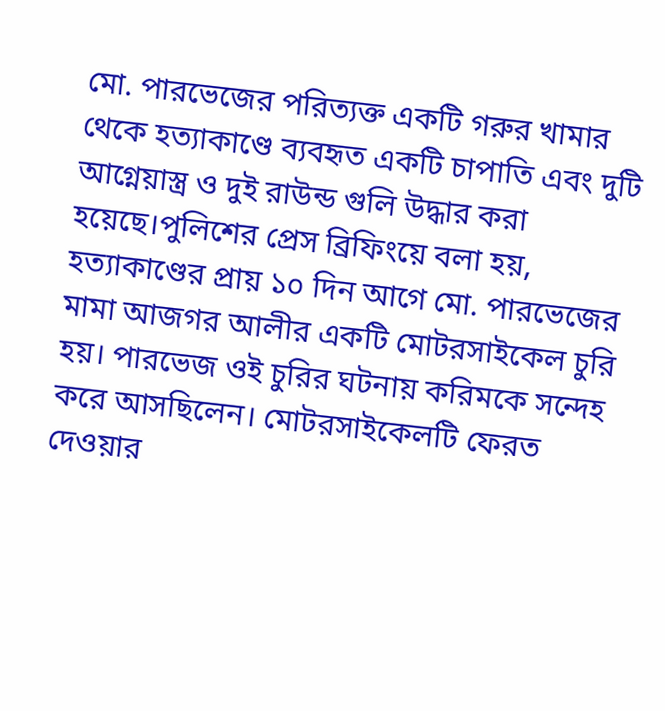মো. পারভেজের পরিত্যক্ত একটি গরুর খামার থেকে হত্যাকাণ্ডে ব্যবহৃত একটি চাপাতি এবং দুটি আগ্নেয়াস্ত্র ও দুই রাউন্ড গুলি উদ্ধার করা হয়েছে।পুলিশের প্রেস ব্রিফিংয়ে বলা হয়, হত্যাকাণ্ডের প্রায় ১০ দিন আগে মো. পারভেজের মামা আজগর আলীর একটি মোটরসাইকেল চুরি হয়। পারভেজ ওই চুরির ঘটনায় করিমকে সন্দেহ করে আসছিলেন। মোটরসাইকেলটি ফেরত দেওয়ার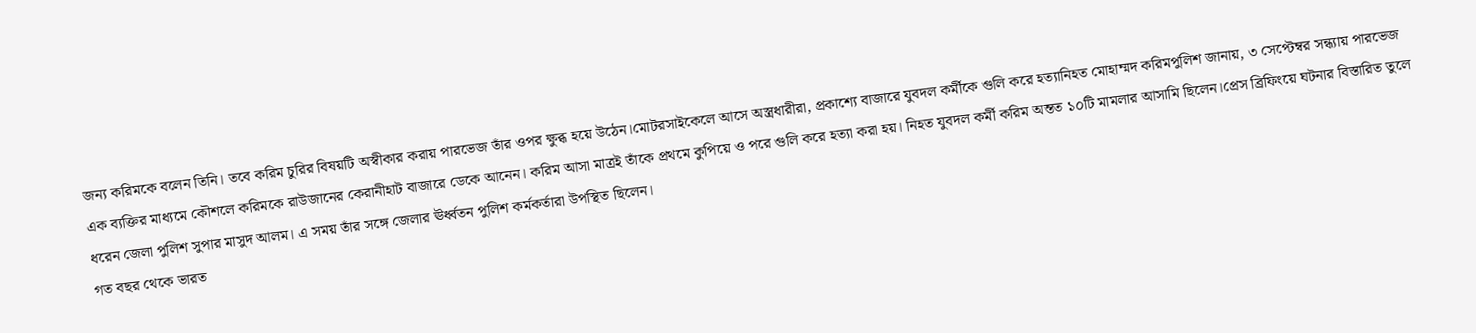জন্য করিমকে বলেন তিনি। তবে করিম চুরির বিষয়টি অস্বীকার করায় পারভেজ তাঁর ওপর ক্ষুব্ধ হয়ে উঠেন।মোটরসাইকেলে আসে অস্ত্রধারীরা, প্রকাশ্যে বাজারে যুবদল কর্মীকে গুলি করে হত্যানিহত মোহাম্মদ করিমপুলিশ জানায়, ৩ সেপ্টেম্বর সন্ধ্যায় পারভেজ এক ব্যক্তির মাধ্যমে কৌশলে করিমকে রাউজানের কেরানীহাট বাজারে ডেকে আনেন। করিম আসা মাত্রই তাঁকে প্রথমে কুপিয়ে ও পরে গুলি করে হত্যা করা হয়। নিহত যুবদল কর্মী করিম অন্তত ১০টি মামলার আসামি ছিলেন।প্রেস ব্রিফিংয়ে ঘটনার বিস্তারিত তুলে ধরেন জেলা পুলিশ সুপার মাসুদ আলম। এ সময় তাঁর সঙ্গে জেলার ঊর্ধ্বতন পুলিশ কর্মকর্তারা উপস্থিত ছিলেন।
গত বছর থেকে ভারত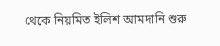থেকে নিয়মিত ইলিশ আমদানি শুরু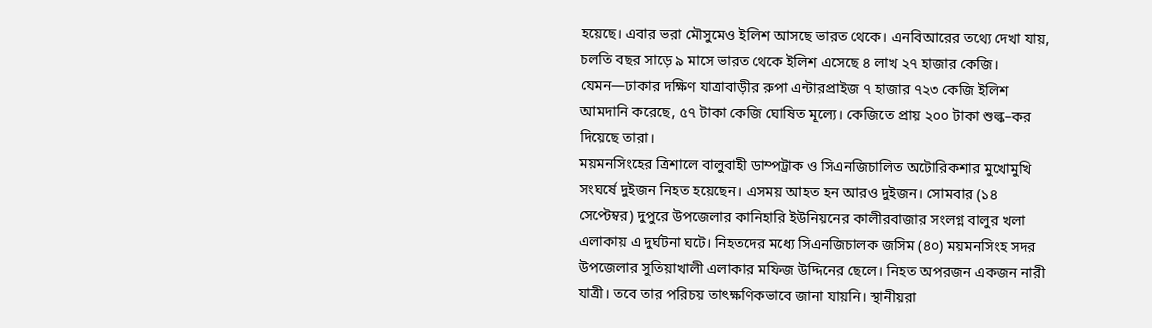হয়েছে। এবার ভরা মৌসুমেও ইলিশ আসছে ভারত থেকে। এনবিআরের তথ্যে দেখা যায়, চলতি বছর সাড়ে ৯ মাসে ভারত থেকে ইলিশ এসেছে ৪ লাখ ২৭ হাজার কেজি। যেমন—ঢাকার দক্ষিণ যাত্রাবাড়ীর রুপা এন্টারপ্রাইজ ৭ হাজার ৭২৩ কেজি ইলিশ আমদানি করেছে, ৫৭ টাকা কেজি ঘোষিত মূল্যে। কেজিতে প্রায় ২০০ টাকা শুল্ক–কর দিয়েছে তারা।
ময়মনসিংহের ত্রিশালে বালুবাহী ডাম্পট্রাক ও সিএনজিচালিত অটোরিকশার মুখোমুখি সংঘর্ষে দুইজন নিহত হয়েছেন। এসময় আহত হন আরও দুইজন। সোমবার (১৪ সেপ্টেম্বর) দুপুরে উপজেলার কানিহারি ইউনিয়নের কালীরবাজার সংলগ্ন বালুর খলা এলাকায় এ দুর্ঘটনা ঘটে। নিহতদের মধ্যে সিএনজিচালক জসিম (৪০) ময়মনসিংহ সদর উপজেলার সুতিয়াখালী এলাকার মফিজ উদ্দিনের ছেলে। নিহত অপরজন একজন নারী যাত্রী। তবে তার পরিচয় তাৎক্ষণিকভাবে জানা যায়নি। স্থানীয়রা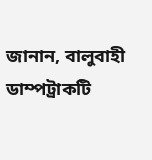জানান, বালুবাহী ডাম্পট্রাকটি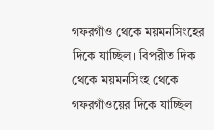গফরগাঁও থেকে ময়মনসিংহের দিকে যাচ্ছিল। বিপরীত দিক থেকে ময়মনসিংহ থেকে গফরগাঁওয়ের দিকে যাচ্ছিল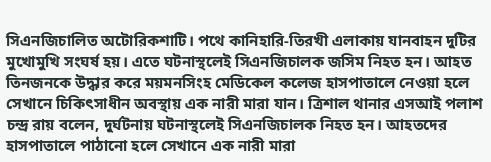সিএনজিচালিত অটোরিকশাটি। পথে কানিহারি-তিরখী এলাকায় যানবাহন দুটির মুখোমুখি সংঘর্ষ হয়। এতে ঘটনাস্থলেই সিএনজিচালক জসিম নিহত হন। আহত তিনজনকে উদ্ধার করে ময়মনসিংহ মেডিকেল কলেজ হাসপাতালে নেওয়া হলে সেখানে চিকিৎসাধীন অবস্থায় এক নারী মারা যান। ত্রিশাল থানার এসআই পলাশ চন্দ্র রায় বলেন, দুর্ঘটনায় ঘটনাস্থলেই সিএনজিচালক নিহত হন। আহতদের হাসপাতালে পাঠানো হলে সেখানে এক নারী মারা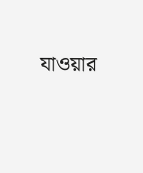যাওয়ার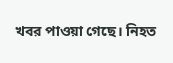খবর পাওয়া গেছে। নিহত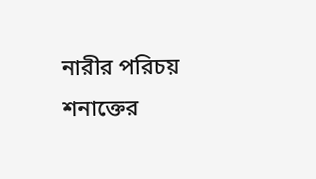নারীর পরিচয় শনাক্তের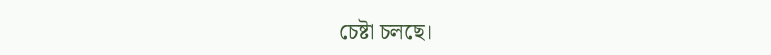চেষ্টা চলছে।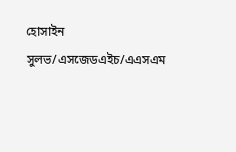হোসাইন সুলভ/এসজেডএইচ/এএসএম